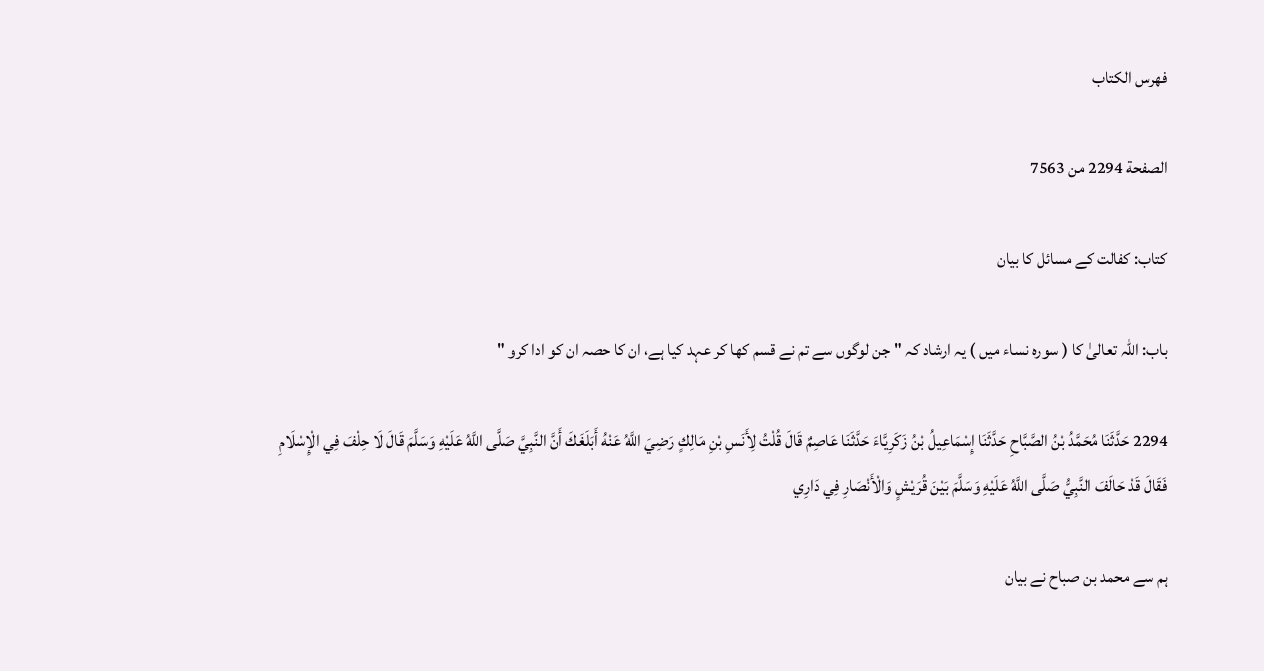فهرس الكتاب

الصفحة 2294 من 7563

کتاب: کفالت کے مسائل کا بیان

باب: اللہ تعالیٰ کا ( سورہ نساء میں ) یہ ارشاد کہ " جن لوگوں سے تم نے قسم کھا کر عہد کیا ہے، ان کا حصہ ان کو ادا کرو "

2294 حَدَّثَنَا مُحَمَّدُ بْنُ الصَّبَّاحِ حَدَّثَنَا إِسْمَاعِيلُ بْنُ زَكَرِيَّاءَ حَدَّثَنَا عَاصِمٌ قَالَ قُلْتُ لِأَنَسِ بْنِ مَالِكٍ رَضِيَ اللَّهُ عَنْهُ أَبَلَغَكَ أَنَّ النَّبِيَّ صَلَّى اللَّهُ عَلَيْهِ وَسَلَّمَ قَالَ لَا حِلْفَ فِي الْإِسْلَامِ فَقَالَ قَدْ حَالَفَ النَّبِيُّ صَلَّى اللَّهُ عَلَيْهِ وَسَلَّمَ بَيْنَ قُرَيْشٍ وَالْأَنْصَارِ فِي دَارِي

ہم سے محمد بن صباح نے بیان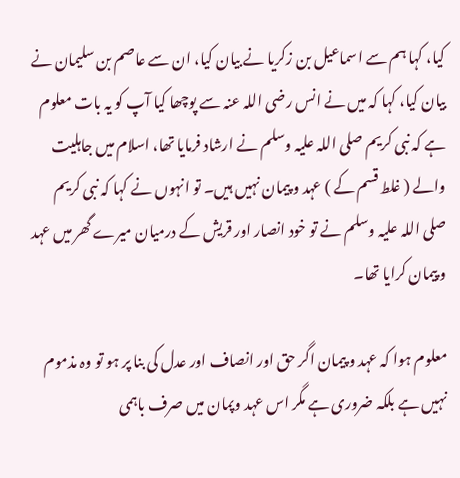کیا، کہا ہم سے اسماعیل بن زکریا نے بیان کیا، ان سے عاصم بن سلیمان نے بیان کیا، کہا کہ میں نے انس رضی اللہ عنہ سے پوچھا کیا آپ کو یہ بات معلوم ہے کہ نبی کریم صلی اللہ علیہ وسلم نے ارشاد فرمایا تھا، اسلام میں جاہلیت والے ( غلط قسم کے ) عہد و پیمان نہیں ہیں۔ تو انہوں نے کہا کہ نبی کریم صلی اللہ علیہ وسلم نے تو خود انصار اور قریش کے درمیان میرے گھر میں عہد و پیمان کرایا تھا۔

معلوم ہوا کہ عہد و پیمان اگر حق اور انصاف اور عدل کی بنا پر ہو تو وہ مذموم نہیں ہے بلکہ ضروری ہے مگر اس عہد وپمان میں صرف باہمی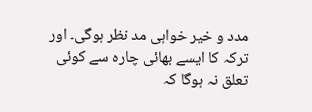مدد و خیر خواہی مد نظر ہوگی۔ اور ترکہ کا ایسے بھائی چارہ سے کوئی تعلق نہ ہوگا کہ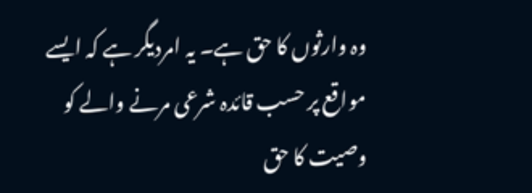وہ وارثوں کا حق ہے۔ یہ امردیگر ہے کہ ایسے مواقع پر حسب قائدہ شرعی مرنے والے کو وصیت کا حق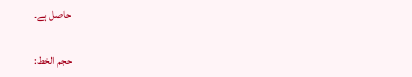حاصل ہے۔

حجم الخط: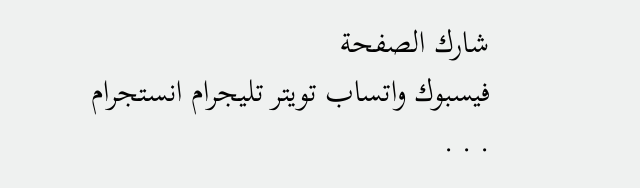شارك الصفحة
فيسبوك واتساب تويتر تليجرام انستجرام
. . .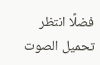فضلًا انتظر تحميل الصوت